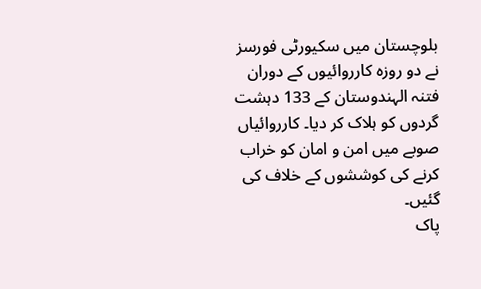بلوچستان میں سکیورٹی فورسز نے دو روزہ کارروائیوں کے دوران فتنہ الہندوستان کے 133 دہشت گردوں کو ہلاک کر دیا۔ کارروائیاں صوبے میں امن و امان کو خراب کرنے کی کوششوں کے خلاف کی گئیں۔
پاک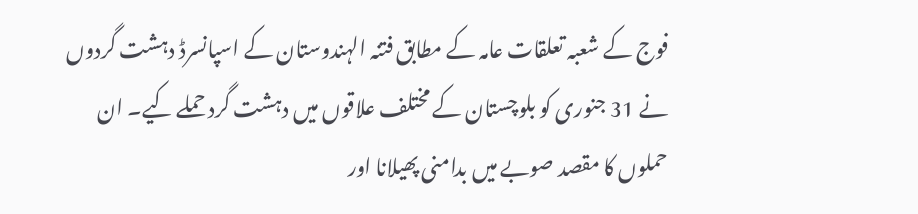فوج کے شعبہ تعلقات عامہ کے مطابق فتنہ الہندوستان کے اسپانسرڈ دہشت گردوں نے 31 جنوری کو بلوچستان کے مختلف علاقوں میں دہشت گرد حملے کیے۔ ان حملوں کا مقصد صوبے میں بدامنی پھیلانا اور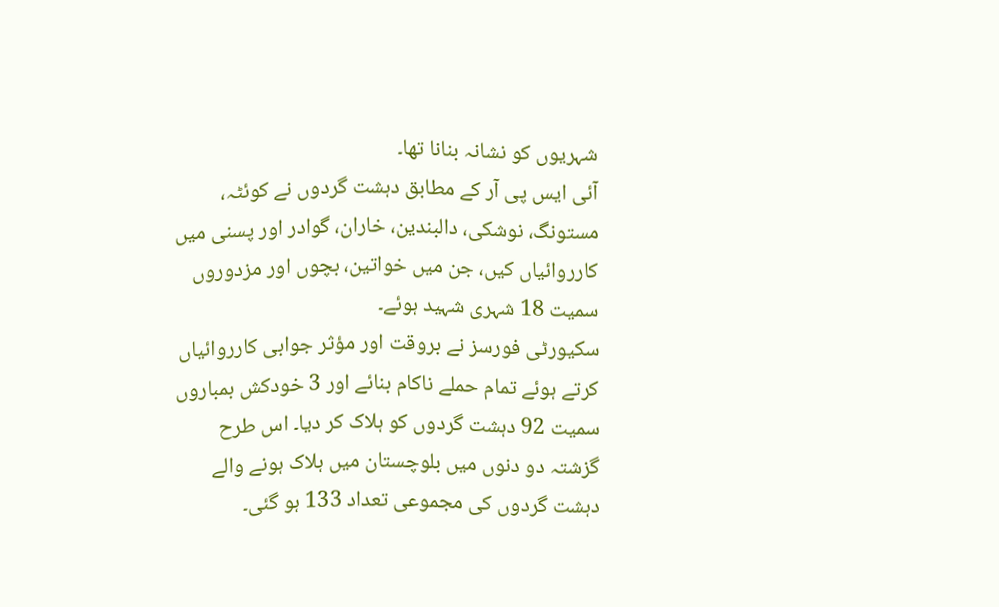شہریوں کو نشانہ بنانا تھا۔
آئی ایس پی آر کے مطابق دہشت گردوں نے کوئٹہ، مستونگ، نوشکی، دالبندین، خاران، گوادر اور پسنی میں کارروائیاں کیں، جن میں خواتین، بچوں اور مزدوروں سمیت 18 شہری شہید ہوئے۔
سکیورٹی فورسز نے بروقت اور مؤثر جوابی کارروائیاں کرتے ہوئے تمام حملے ناکام بنائے اور 3 خودکش بمباروں سمیت 92 دہشت گردوں کو ہلاک کر دیا۔ اس طرح گزشتہ دو دنوں میں بلوچستان میں ہلاک ہونے والے دہشت گردوں کی مجموعی تعداد 133 ہو گئی۔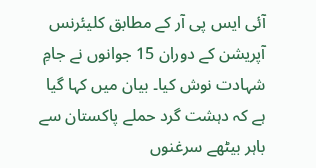آئی ایس پی آر کے مطابق کلیئرنس آپریشن کے دوران 15 جوانوں نے جامِ شہادت نوش کیا۔ بیان میں کہا گیا ہے کہ دہشت گرد حملے پاکستان سے باہر بیٹھے سرغنوں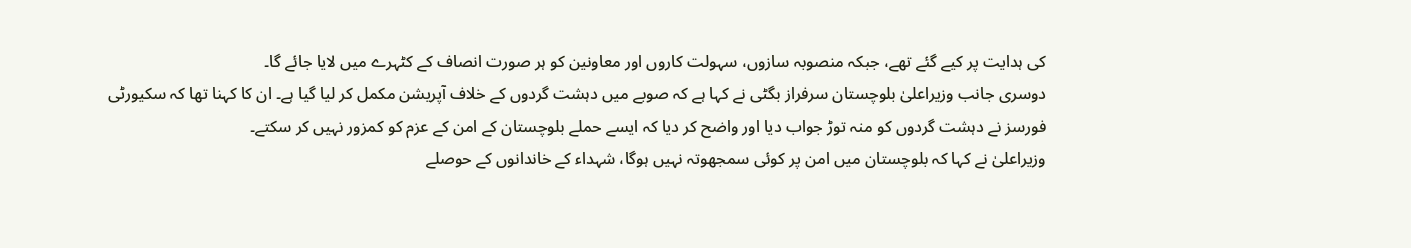کی ہدایت پر کیے گئے تھے، جبکہ منصوبہ سازوں، سہولت کاروں اور معاونین کو ہر صورت انصاف کے کٹہرے میں لایا جائے گا۔
دوسری جانب وزیراعلیٰ بلوچستان سرفراز بگٹی نے کہا ہے کہ صوبے میں دہشت گردوں کے خلاف آپریشن مکمل کر لیا گیا ہے۔ ان کا کہنا تھا کہ سکیورٹی فورسز نے دہشت گردوں کو منہ توڑ جواب دیا اور واضح کر دیا کہ ایسے حملے بلوچستان کے امن کے عزم کو کمزور نہیں کر سکتے۔
وزیراعلیٰ نے کہا کہ بلوچستان میں امن پر کوئی سمجھوتہ نہیں ہوگا، شہداء کے خاندانوں کے حوصلے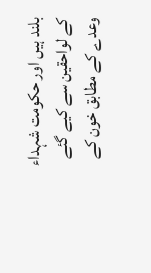بلند ہیں اور حکومت شہداء کے لواحقین سے کیے گئے وعدے کے مطابق خون کے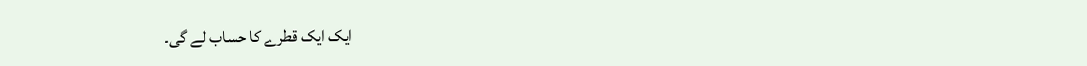ایک ایک قطرے کا حساب لے گی۔